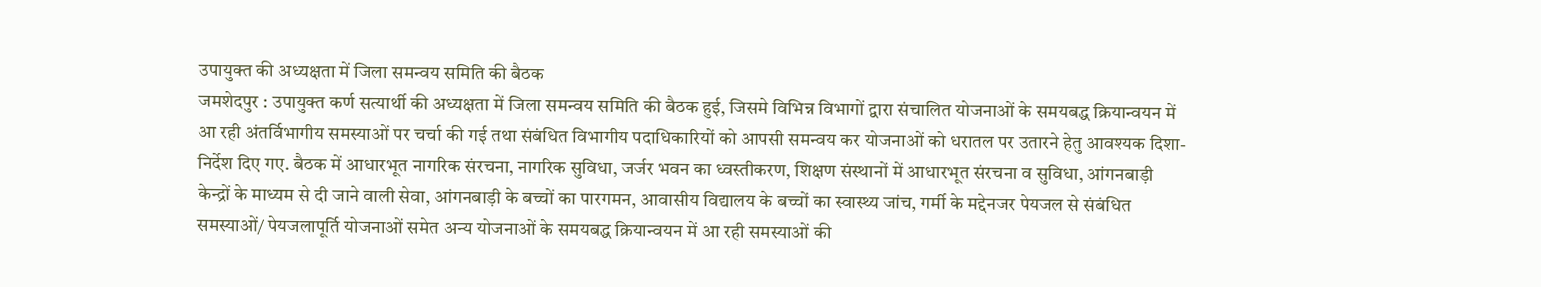उपायुक्त की अध्यक्षता में जिला समन्वय समिति की बैठक
जमशेदपुर : उपायुक्त कर्ण सत्यार्थी की अध्यक्षता में जिला समन्वय समिति की बैठक हुई, जिसमे विभिन्न विभागों द्वारा संचालित योजनाओं के समयबद्ध क्रियान्वयन में आ रही अंतर्विभागीय समस्याओं पर चर्चा की गई तथा संबंधित विभागीय पदाधिकारियों को आपसी समन्वय कर योजनाओं को धरातल पर उतारने हेतु आवश्यक दिशा-निर्देश दिए गए. बैठक में आधारभूत नागरिक संरचना, नागरिक सुविधा, जर्जर भवन का ध्वस्तीकरण, शिक्षण संस्थानों में आधारभूत संरचना व सुविधा, आंगनबाड़ी केन्द्रों के माध्यम से दी जाने वाली सेवा, आंगनबाड़ी के बच्चों का पारगमन, आवासीय विद्यालय के बच्चों का स्वास्थ्य जांच, गर्मी के मद्देनजर पेयजल से संबंधित समस्याओं/ पेयजलापूर्ति योजनाओं समेत अन्य योजनाओं के समयबद्ध क्रियान्वयन में आ रही समस्याओं की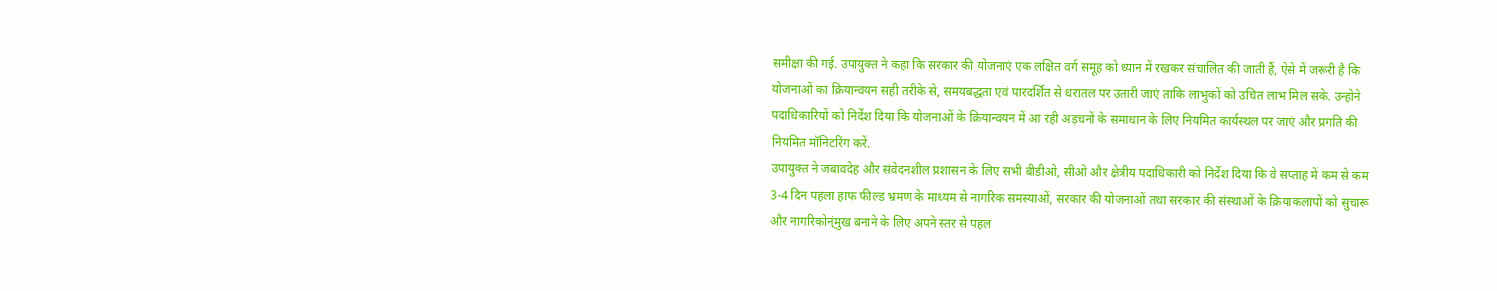समीक्षा की गई. उपायुक्त ने कहा कि सरकार की योजनाएं एक लक्षित वर्ग समूह को ध्यान में रखकर संचालित की जाती हैं, ऐसे में जरूरी है कि योजनाओं का क्रियान्वयन सही तरीके से, समयबद्धता एवं पारदर्शित से धरातल पर उतारी जाएं ताकि लाभुकों को उचित लाभ मिल सके. उन्होने पदाधिकारियों को निर्देश दिया कि योजनाओं के क्रियान्वयन में आ रही अड़चनों के समाधान के लिए नियमित कार्यस्थल पर जाएं और प्रगति की नियमित मॉनिटरिंग करें.
उपायुक्त ने जबावदेह और संवेदनशील प्रशासन के लिए सभी बीडीओ, सीओ और क्षेत्रीय पदाधिकारी को निर्देश दिया कि वे सप्ताह में कम से कम 3-4 दिन पहला हाफ फील्ड भ्रमण के माध्यम से नागरिक समस्याओं, सरकार की योजनाओं तथा सरकार की संस्थाओं के क्रियाकलापों को सुचारू और नागरिकोन्ंमुख बनाने के लिए अपने स्तर से पहल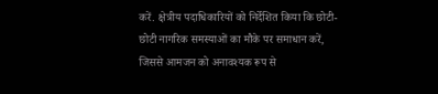करें. क्षेत्रीय पदाधिकारियों को निर्देशित किया कि छोटी-छोटी नागरिक समस्याओं का मौके पर समाधान करें, जिससे आमजन को अनावश्यक रूप से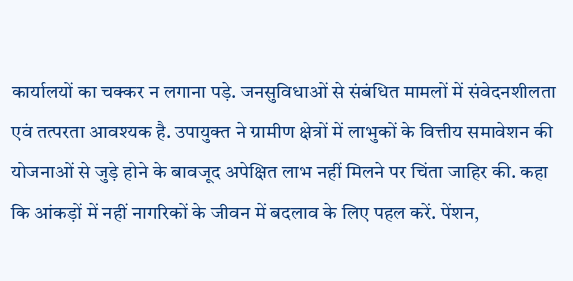कार्यालयों का चक्कर न लगाना पड़े. जनसुविधाओं से संबंधित मामलों में संवेदनशीलता एवं तत्परता आवश्यक है. उपायुक्त ने ग्रामीण क्षेत्रों में लाभुकों के वित्तीय समावेशन की योजनाओं से जुड़े होने के बावजूद अपेक्षित लाभ नहीं मिलने पर चिंता जाहिर की. कहा कि आंकड़ों में नहीं नागरिकों के जीवन में बदलाव के लिए पहल करें. पेंशन,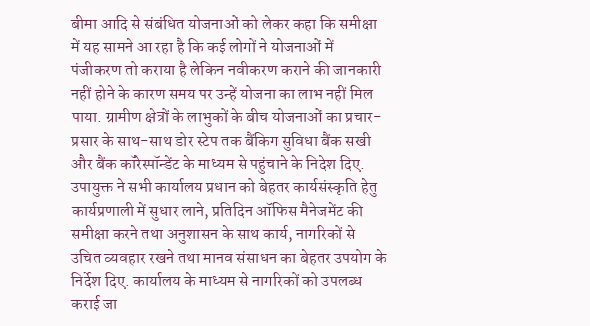बीमा आदि से संबंधित योजनाओं को लेकर कहा कि समीक्षा में यह सामने आ रहा है कि कई लोगों ने योजनाओं में पंजीकरण तो कराया है लेकिन नवीकरण कराने की जानकारी नहीं होने के कारण समय पर उन्हें योजना का लाभ नहीं मिल पाया. ग्रामीण क्षेत्रों के लाभुकों के बीच योजनाओं का प्रचार-प्रसार के साथ-साथ डोर स्टेप तक बैंकिग सुविधा बैंक सखी और बैंक कॉरेस्पॉन्डेंट के माध्यम से पहुंचाने के निदेश दिए.
उपायुक्त ने सभी कार्यालय प्रधान को बेहतर कार्यसंस्कृति हेतु कार्यप्रणाली में सुधार लाने, प्रतिदिन ऑफिस मैनेजमेंट की समीक्षा करने तथा अनुशासन के साथ कार्य, नागरिकों से उचित व्यवहार रखने तथा मानव संसाधन का बेहतर उपयोग के निर्देश दिए. कार्यालय के माध्यम से नागरिकों को उपलब्ध कराई जा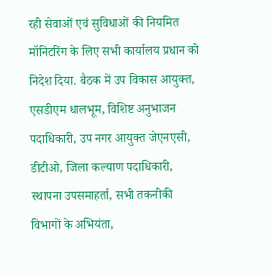रही सेवाओं एवं सुविधाओं की नियमित मॉनिटरिंग के लिए सभी कार्यालय प्रधान को निदेश दिया. बैठक में उप विकास आयुक्त, एसडीएम धालभूम, विशिष्ट अनुभाजन पदाधिकारी, उप नगर आयुक्त जेएनएसी, डीटीओ, जिला कल्याण पदाधिकारी, स्थापना उपसमाहर्ता, सभी तकनीकी विभागों के अभियंता,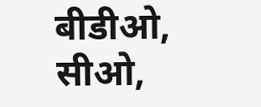बीडीओ, सीओ,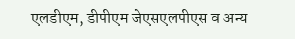एलडीएम, डीपीएम जेएसएलपीएस व अन्य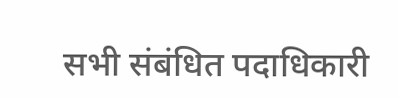सभी संबंधित पदाधिकारी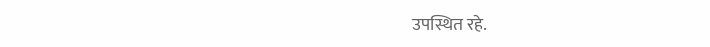उपस्थित रहे.